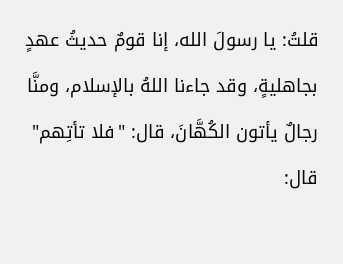قلتُ: يا رسولَ الله، إنا قومٌ حديثُ عهدٍ بجاهليةٍ، وقد جاءنا اللهُ بالإسلام، ومنَّا رجالٌ يأتون الكُهَّانَ، قال: "فلا تأتِهم" قال: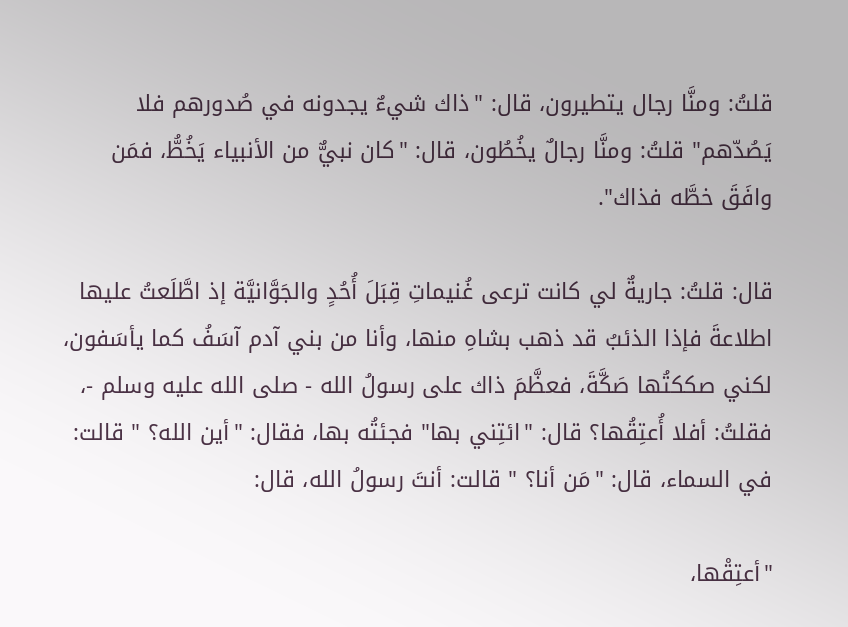قلتُ: ومنَّا رجال يتطيرون، قال: "ذاك شيءٌ يجدونه في صُدورهم فلا يَصُدّهم" قلتُ: ومنَّا رجالٌ يخُطُون، قال: "كان نبيٌّ من الأنبياء يَخُطُّ، فمَن وافَقَ خطَّه فذاك".

قال: قلتُ: جاريةٌ لي كانت ترعى غُنيماتِ قِبَلَ أُحُدٍ والجَوَّانيَّة إذ اطَّلَعتُ عليها اطلاعةَ فإذا الذئبُ قد ذهب بشاهِ منها، وأنا من بني آدم آسَفُ كما يأسَفون، لكني صككتُها صَكَّةَ، فعظَّمَ ذاك على رسولُ الله - صلى الله عليه وسلم -، فقلتُ: أفلا أُعتِقُها؟ قال: "ائتِني بها" فجئتُه بها، فقال: "أين الله؟ " قالت: في السماء، قال: "مَن أنا؟ " قالت: أنتَ رسولُ الله، قال:

"أعتِقْها،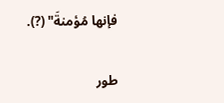فإنها مُؤمنةَ" (?).

طور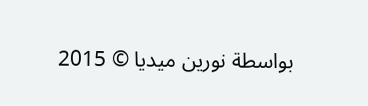بواسطة نورين ميديا © 2015